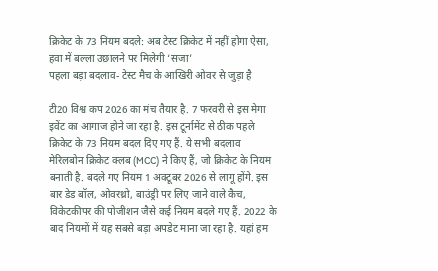क्रिकेट के 73 नियम बदले: अब टेस्ट क्रिकेट में नहीं होगा ऐसा, हवा में बल्ला उछालने पर मिलेगी ‘सजा’
पहला बड़ा बदलाव- टेस्ट मैच के आखिरी ओवर से जुड़ा है

टी20 विश्व कप 2026 का मंच तैयार है. 7 फरवरी से इस मेगा इवेंट का आगाज होने जा रहा है. इस टूर्नामेंट से ठीक पहले क्रिकेट के 73 नियम बदल दिए गए हैं. ये सभी बदलाव मेरिलबोन क्रिकेट क्लब (MCC) ने किए हैं, जो क्रिकेट के नियम बनाती है. बदले गए नियम 1 अक्टूबर 2026 से लागू होंगे. इस बार डेड बॉल, ओवरथ्रो, बाउंड्री पर लिए जाने वाले कैच, विकेटकीपर की पोजीशन जैसे कई नियम बदले गए हैं. 2022 के बाद नियमों में यह सबसे बड़ा अपडेट माना जा रहा है. यहां हम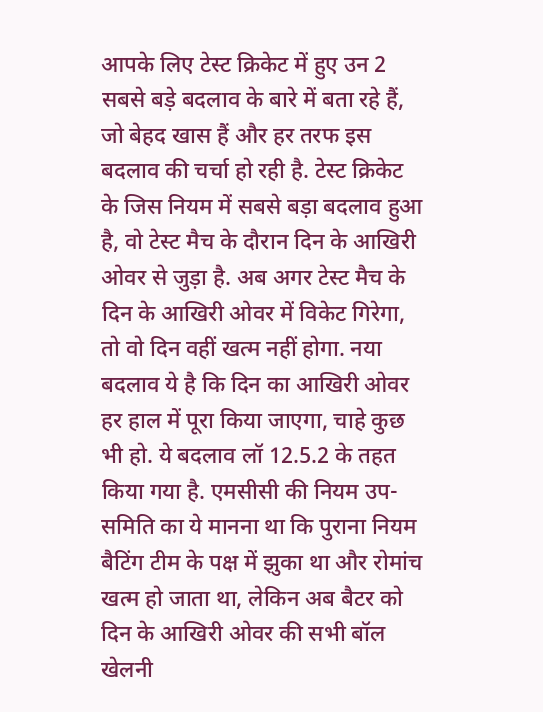आपके लिए टेस्ट क्रिकेट में हुए उन 2 सबसे बड़े बदलाव के बारे में बता रहे हैं, जो बेहद खास हैं और हर तरफ इस बदलाव की चर्चा हो रही है. टेस्ट क्रिकेट के जिस नियम में सबसे बड़ा बदलाव हुआ है, वो टेस्ट मैच के दौरान दिन के आखिरी ओवर से जुड़ा है. अब अगर टेस्ट मैच के दिन के आखिरी ओवर में विकेट गिरेगा, तो वो दिन वहीं खत्म नहीं होगा. नया बदलाव ये है कि दिन का आखिरी ओवर हर हाल में पूरा किया जाएगा, चाहे कुछ भी हो. ये बदलाव लॉ 12.5.2 के तहत किया गया है. एमसीसी की नियम उप-समिति का ये मानना था कि पुराना नियम बैटिंग टीम के पक्ष में झुका था और रोमांच खत्म हो जाता था, लेकिन अब बैटर को दिन के आखिरी ओवर की सभी बॉल खेलनी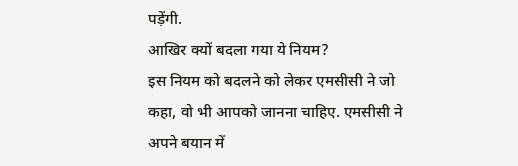पड़ेंगी.
आखिर क्यों बदला गया ये नियम?
इस नियम को बदलने को लेकर एमसीसी ने जो कहा, वो भी आपको जानना चाहिए. एमसीसी ने अपने बयान में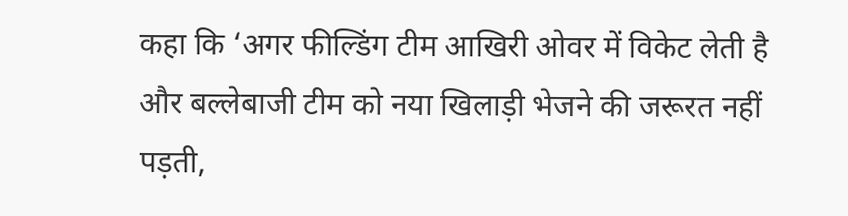कहा कि ‘अगर फील्डिंग टीम आखिरी ओवर में विकेट लेती है और बल्लेबाजी टीम को नया खिलाड़ी भेजने की जरूरत नहीं पड़ती,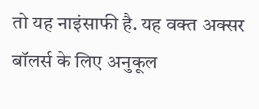तो यह नाइंसाफी है. यह वक्त अक्सर बॉलर्स के लिए अनुकूल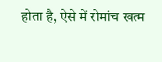होता है, ऐसे में रोमांच खत्म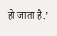हो जाता है.’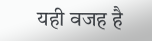यही वजह है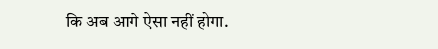कि अब आगे ऐसा नहीं होगा.